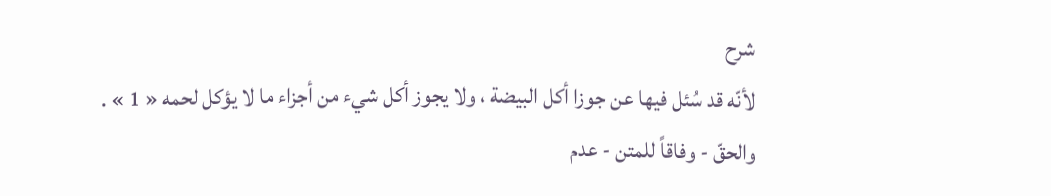شرح
لأنّه قد سُئل فيها عن جوزا أكل البيضة ، ولا يجوز أكل شيء من أجزاء ما لا يؤكل لحمه « 1 » .
والحقّ - وفاقاً للمتن - عدم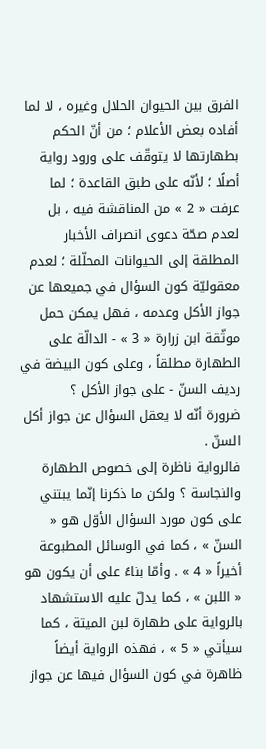الفرق بين الحيوان الحلال وغيره ، لا لما أفاده بعض الأعلام ؛ من أنّ الحكم بطهارتها لا يتوقّف على ورود رواية أصلًا ؛ لأنّه على طبق القاعدة ؛ لما عرفت « 2 » من المناقشة فيه ، بل لعدم صحّة دعوى انصراف الأخبار المطلقة إلى الحيوانات المحلّلة ؛ لعدم معقوليّة كون السؤال في جميعها عن جواز الأكل وعدمه ، فهل يمكن حمل موثّقة ابن زرارة « 3 » - الدالّة على الطهارة مطلقاً ، وعلى كون البيضة في رديف السنّ - على جواز الأكل ؟
ضرورة أنّه لا يعقل السؤال عن جواز أكل السنّ .
فالرواية ناظرة إلى خصوص الطهارة والنجاسة ؟ ولكن ما ذكرنا إنّما يبتني على كون مورد السؤال الأوّل هو « السنّ » ، كما في الوسائل المطبوعة أخيراً « 4 » . وأمّا بناءً على أن يكون هو « اللبن » ، كما يدلّ عليه الاستشهاد بالرواية على طهارة لبن الميتة ، كما سيأتي « 5 » ، فهذه الرواية أيضاً ظاهرة في كون السؤال فيها عن جواز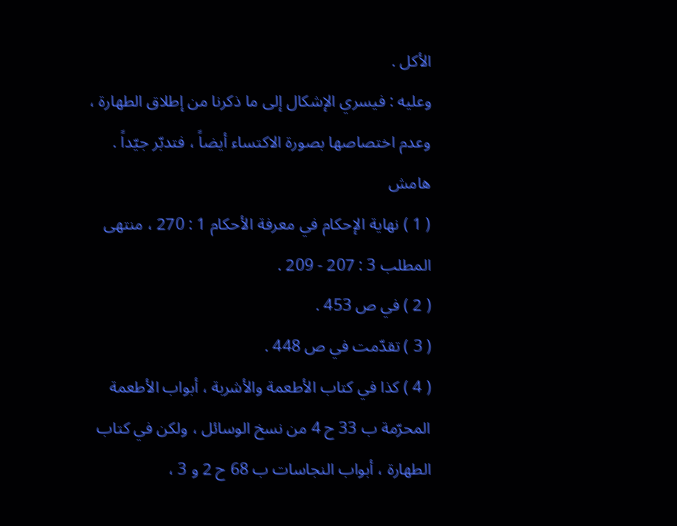الأكل .
وعليه : فيسري الإشكال إلى ما ذكرنا من إطلاق الطهارة ، وعدم اختصاصها بصورة الاكتساء أيضاً ، فتدبّر جيّداً .
هامش
( 1 ) نهاية الإحكام في معرفة الأحكام 1 : 270 ، منتهى المطلب 3 : 207 - 209 .
( 2 ) في ص 453 .
( 3 ) تقدّمت في ص 448 .
( 4 ) كذا في كتاب الأطعمة والأشربة ، أبواب الأطعمة المحرّمة ب 33 ح 4 من نسخ الوسائل ، ولكن في كتاب الطهارة ، أبواب النجاسات ب 68 ح 2 و 3 ،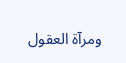ومرآة العقول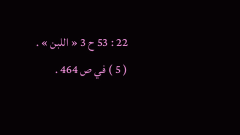22 : 53 ح 3 « اللبن » .
( 5 ) في ص 464 .